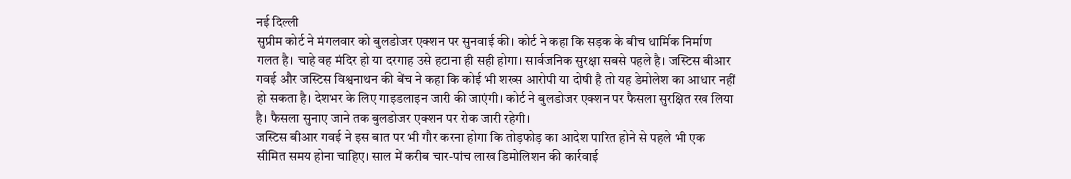नई दिल्ली
सुप्रीम कोर्ट ने मंगलवार को बुलडोजर एक्शन पर सुनवाई की। कोर्ट ने कहा कि सड़क के बीच धार्मिक निर्माण गलत है। चाहे वह मंदिर हो या दरगाह उसे हटाना ही सही होगा। सार्वजनिक सुरक्षा सबसे पहले है। जस्टिस बीआर गवई और जस्टिस विश्वनाथन की बेंच ने कहा कि कोई भी शख्स आरोपी या दोषी है तो यह डेमोलेश का आधार नहीं हो सकता है। देशभर के लिए गाइडलाइन जारी की जाएंगी। कोर्ट ने बुलडोजर एक्शन पर फैसला सुरक्षित रख लिया है। फैसला सुनाए जाने तक बुलडोजर एक्शन पर रोक जारी रहेगी।
जस्टिस बीआर गवई ने इस बात पर भी गौर करना होगा कि तोड़फोड़ का आदेश पारित होने से पहले भी एक सीमित समय होना चाहिए। साल में करीब चार-पांच लाख डिमोलिशन की कार्रवाई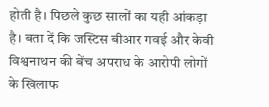होती है। पिछले कुछ सालों का यही आंकड़ा है। बता दें कि जस्टिस बीआर गवई और केवी विश्वनाथन की बेंच अपराध के आरोपी लोगों के खिलाफ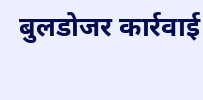बुलडोजर कार्रवाई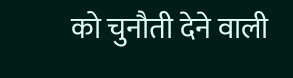को चुनौती देने वाली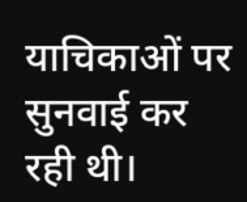याचिकाओं पर सुनवाई कर रही थी।